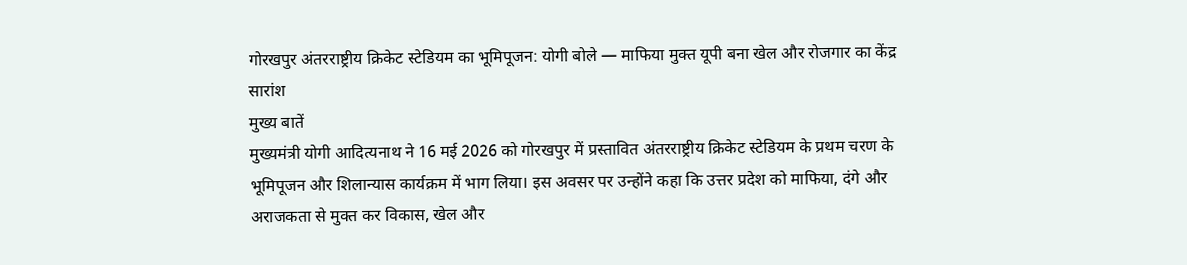गोरखपुर अंतरराष्ट्रीय क्रिकेट स्टेडियम का भूमिपूजन: योगी बोले — माफिया मुक्त यूपी बना खेल और रोजगार का केंद्र
सारांश
मुख्य बातें
मुख्यमंत्री योगी आदित्यनाथ ने 16 मई 2026 को गोरखपुर में प्रस्तावित अंतरराष्ट्रीय क्रिकेट स्टेडियम के प्रथम चरण के भूमिपूजन और शिलान्यास कार्यक्रम में भाग लिया। इस अवसर पर उन्होंने कहा कि उत्तर प्रदेश को माफिया, दंगे और अराजकता से मुक्त कर विकास, खेल और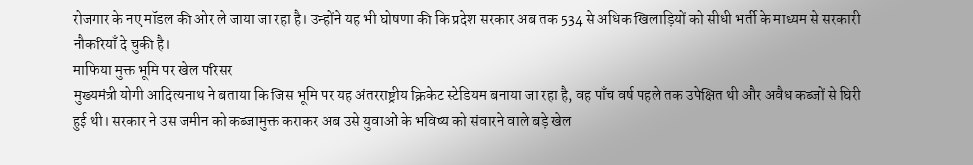रोजगार के नए मॉडल की ओर ले जाया जा रहा है। उन्होंने यह भी घोषणा की कि प्रदेश सरकार अब तक 534 से अधिक खिलाड़ियों को सीधी भर्ती के माध्यम से सरकारी नौकरियाँ दे चुकी है।
माफिया मुक्त भूमि पर खेल परिसर
मुख्यमंत्री योगी आदित्यनाथ ने बताया कि जिस भूमि पर यह अंतरराष्ट्रीय क्रिकेट स्टेडियम बनाया जा रहा है, वह पाँच वर्ष पहले तक उपेक्षित थी और अवैध कब्जों से घिरी हुई थी। सरकार ने उस जमीन को कब्जामुक्त कराकर अब उसे युवाओं के भविष्य को संवारने वाले बड़े खेल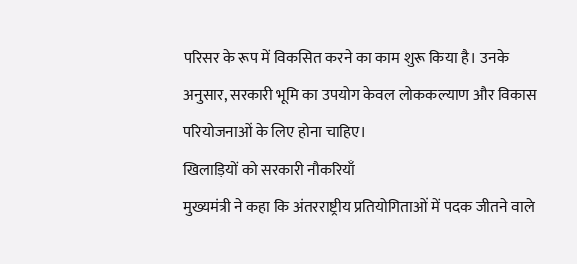परिसर के रूप में विकसित करने का काम शुरू किया है। उनके अनुसार, सरकारी भूमि का उपयोग केवल लोककल्याण और विकास परियोजनाओं के लिए होना चाहिए।
खिलाड़ियों को सरकारी नौकरियाँ
मुख्यमंत्री ने कहा कि अंतरराष्ट्रीय प्रतियोगिताओं में पदक जीतने वाले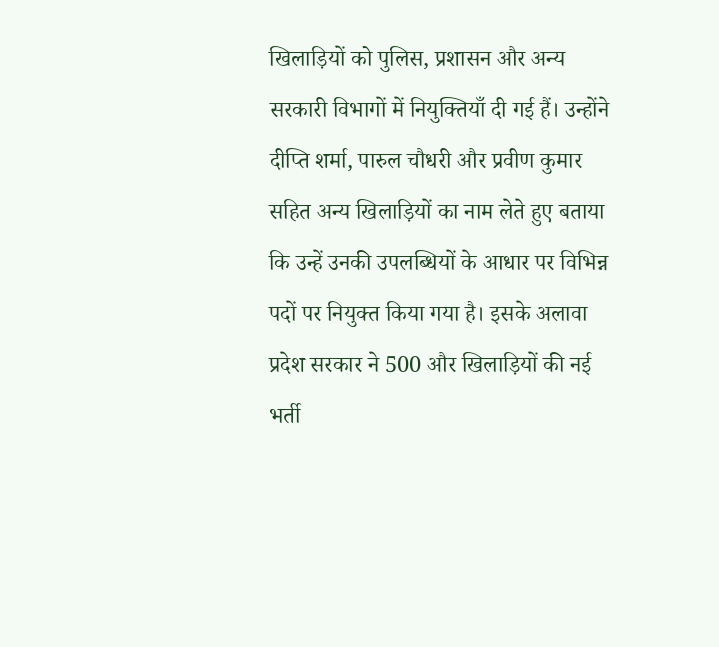खिलाड़ियों को पुलिस, प्रशासन और अन्य सरकारी विभागों में नियुक्तियाँ दी गई हैं। उन्होंने दीप्ति शर्मा, पारुल चौधरी और प्रवीण कुमार सहित अन्य खिलाड़ियों का नाम लेते हुए बताया कि उन्हें उनकी उपलब्धियों के आधार पर विभिन्न पदों पर नियुक्त किया गया है। इसके अलावा प्रदेश सरकार ने 500 और खिलाड़ियों की नई भर्ती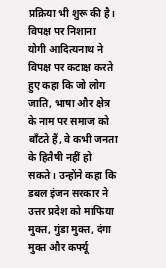प्रक्रिया भी शुरू की है।
विपक्ष पर निशाना
योगी आदित्यनाथ ने विपक्ष पर कटाक्ष करते हुए कहा कि जो लोग जाति, भाषा और क्षेत्र के नाम पर समाज को बाँटते हैं, वे कभी जनता के हितैषी नहीं हो सकते। उन्होंने कहा कि डबल इंजन सरकार ने उत्तर प्रदेश को माफिया मुक्त, गुंडा मुक्त, दंगा मुक्त और कर्फ्यू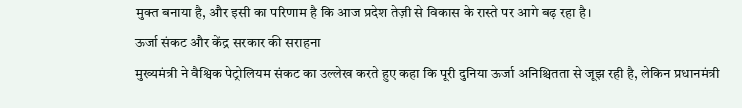मुक्त बनाया है, और इसी का परिणाम है कि आज प्रदेश तेज़ी से विकास के रास्ते पर आगे बढ़ रहा है।
ऊर्जा संकट और केंद्र सरकार की सराहना
मुख्यमंत्री ने वैश्विक पेट्रोलियम संकट का उल्लेख करते हुए कहा कि पूरी दुनिया ऊर्जा अनिश्चितता से जूझ रही है, लेकिन प्रधानमंत्री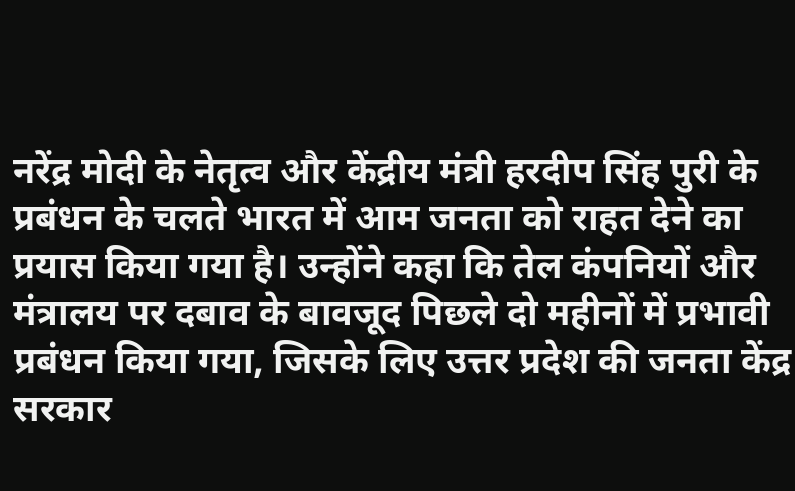नरेंद्र मोदी के नेतृत्व और केंद्रीय मंत्री हरदीप सिंह पुरी के प्रबंधन के चलते भारत में आम जनता को राहत देने का प्रयास किया गया है। उन्होंने कहा कि तेल कंपनियों और मंत्रालय पर दबाव के बावजूद पिछले दो महीनों में प्रभावी प्रबंधन किया गया, जिसके लिए उत्तर प्रदेश की जनता केंद्र सरकार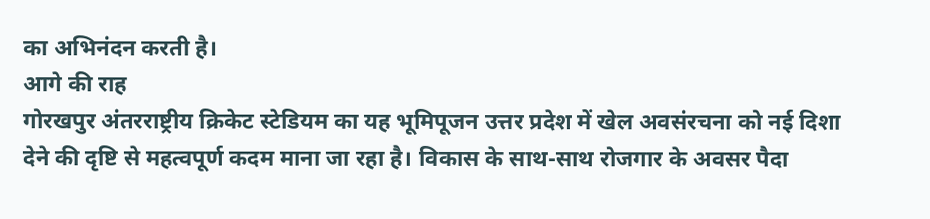का अभिनंदन करती है।
आगे की राह
गोरखपुर अंतरराष्ट्रीय क्रिकेट स्टेडियम का यह भूमिपूजन उत्तर प्रदेश में खेल अवसंरचना को नई दिशा देने की दृष्टि से महत्वपूर्ण कदम माना जा रहा है। विकास के साथ-साथ रोजगार के अवसर पैदा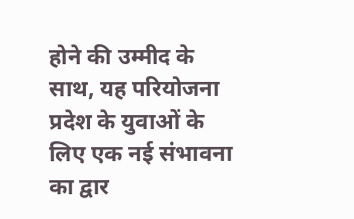होने की उम्मीद के साथ, यह परियोजना प्रदेश के युवाओं के लिए एक नई संभावना का द्वार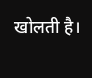खोलती है।